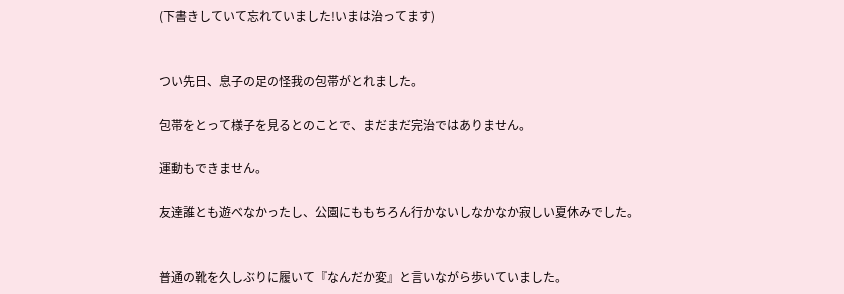(下書きしていて忘れていました!いまは治ってます)


つい先日、息子の足の怪我の包帯がとれました。

包帯をとって様子を見るとのことで、まだまだ完治ではありません。

運動もできません。

友達誰とも遊べなかったし、公園にももちろん行かないしなかなか寂しい夏休みでした。


普通の靴を久しぶりに履いて『なんだか変』と言いながら歩いていました。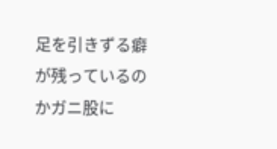足を引きずる癖が残っているのかガニ股に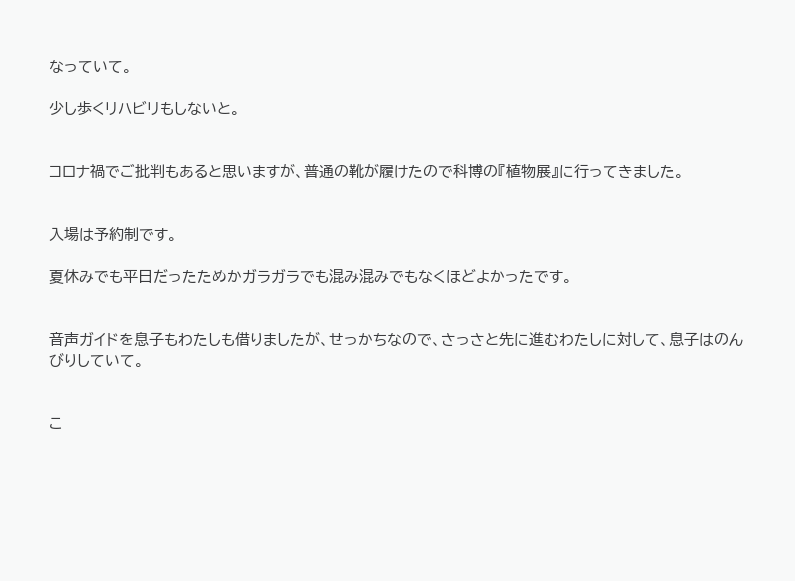なっていて。

少し歩くリハビリもしないと。


コロナ禍でご批判もあると思いますが、普通の靴が履けたので科博の『植物展』に行ってきました。


入場は予約制です。

夏休みでも平日だったためかガラガラでも混み混みでもなくほどよかったです。


音声ガイドを息子もわたしも借りましたが、せっかちなので、さっさと先に進むわたしに対して、息子はのんびりしていて。


こ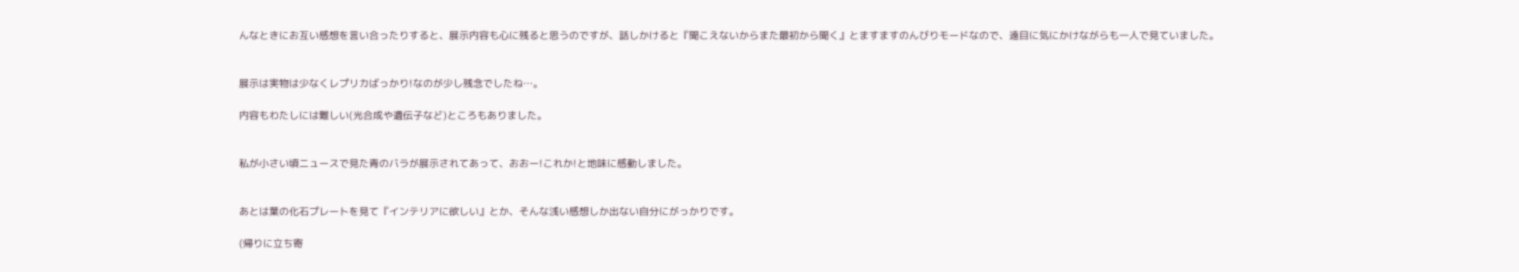んなときにお互い感想を言い合ったりすると、展示内容も心に残ると思うのですが、話しかけると『聞こえないからまた最初から聞く』とますますのんびりモードなので、遠目に気にかけながらも一人で見ていました。


展示は実物は少なくレプリカばっかり!なのが少し残念でしたね…。

内容もわたしには難しい(光合成や遺伝子など)ところもありました。


私が小さい頃ニュースで見た青のバラが展示されてあって、おおー!これか!と地味に感動しました。


あとは葉の化石プレートを見て『インテリアに欲しい』とか、そんな浅い感想しか出ない自分にがっかりです。

(帰りに立ち寄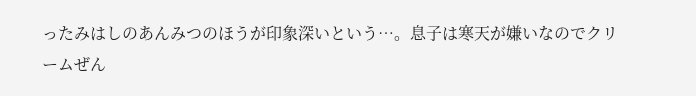ったみはしのあんみつのほうが印象深いという…。息子は寒天が嫌いなのでクリームぜん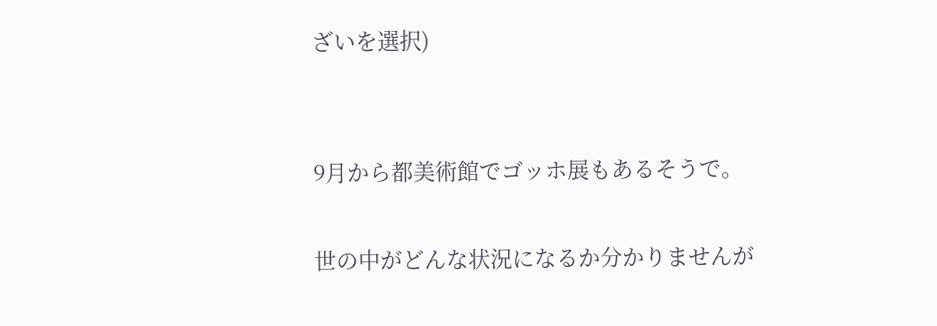ざいを選択)


9月から都美術館でゴッホ展もあるそうで。

世の中がどんな状況になるか分かりませんが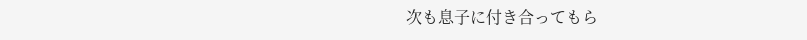次も息子に付き合ってもら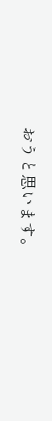おうと思います。